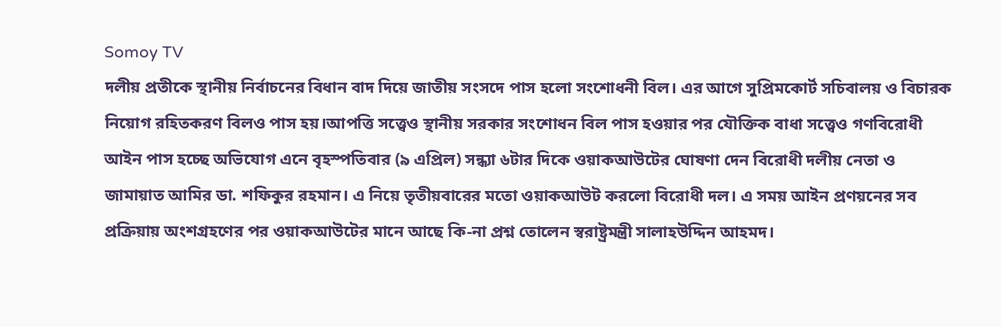Somoy TV
দলীয় প্রতীকে স্থানীয় নির্বাচনের বিধান বাদ দিয়ে জাতীয় সংসদে পাস হলো সংশোধনী বিল। এর আগে সুপ্রিমকোর্ট সচিবালয় ও বিচারক নিয়োগ রহিতকরণ বিলও পাস হয়।আপত্তি সত্ত্বেও স্থানীয় সরকার সংশোধন বিল পাস হওয়ার পর যৌক্তিক বাধা সত্ত্বেও গণবিরোধী আইন পাস হচ্ছে অভিযোগ এনে বৃহস্পতিবার (৯ এপ্রিল) সন্ধ্যা ৬টার দিকে ওয়াকআউটের ঘোষণা দেন বিরোধী দলীয় নেতা ও জামায়াত আমির ডা. শফিকুর রহমান। এ নিয়ে তৃতীয়বারের মতো ওয়াকআউট করলো বিরোধী দল। এ সময় আইন প্রণয়নের সব প্রক্রিয়ায় অংশগ্রহণের পর ওয়াকআউটের মানে আছে কি-না প্রশ্ন তোলেন স্বরাষ্ট্রমন্ত্রী সালাহউদ্দিন আহমদ।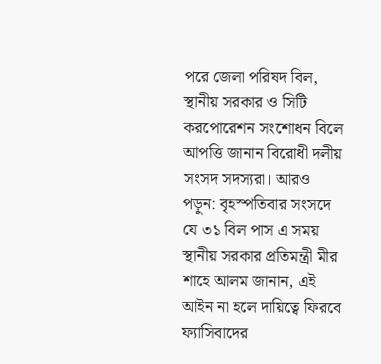পরে জেলা পরিষদ বিল, স্থানীয় সরকার ও সিটি করপোরেশন সংশোধন বিলে আপত্তি জানান বিরোধী দলীয় সংসদ সদস্যরা। আরও পড়ুন: বৃহস্পতিবার সংসদে যে ৩১ বিল পাস এ সময় স্থানীয় সরকার প্রতিমন্ত্রী মীর শাহে আলম জানান, এই আইন না হলে দায়িত্বে ফিরবে ফ্যাসিবাদের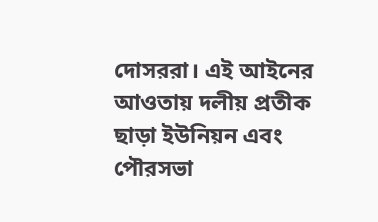দোসররা। এই আইনের আওতায় দলীয় প্রতীক ছাড়া ইউনিয়ন এবং পৌরসভা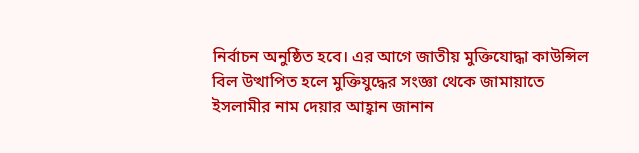নির্বাচন অনুষ্ঠিত হবে। এর আগে জাতীয় মুক্তিযোদ্ধা কাউন্সিল বিল উত্থাপিত হলে মুক্তিযুদ্ধের সংজ্ঞা থেকে জামায়াতে ইসলামীর নাম দেয়ার আহ্বান জানান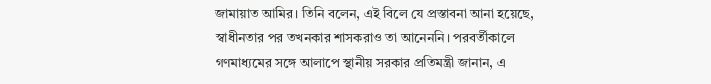জামায়াত আমির। তিনি বলেন, এই বিলে যে প্রস্তাবনা আনা হয়েছে, স্বাধীনতার পর তখনকার শাসকরাও তা আনেননি। পরবর্তীকালে গণমাধ্যমের সঙ্গে আলাপে স্থানীয় সরকার প্রতিমন্ত্রী জানান, এ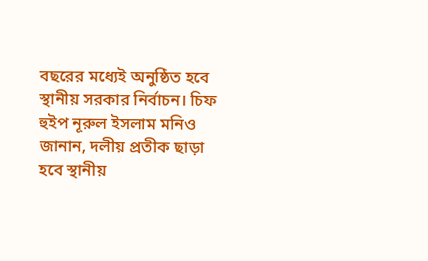বছরের মধ্যেই অনুষ্ঠিত হবে স্থানীয় সরকার নির্বাচন। চিফ হুইপ নূরুল ইসলাম মনিও জানান, দলীয় প্রতীক ছাড়া হবে স্থানীয়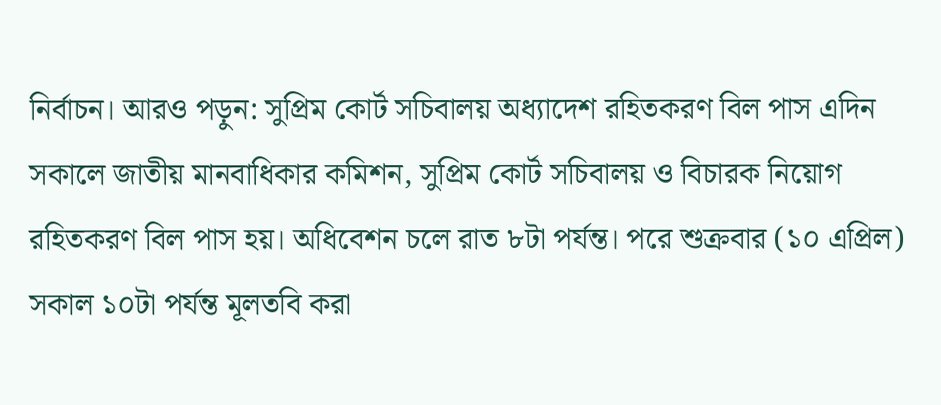নির্বাচন। আরও পড়ুন: সুপ্রিম কোর্ট সচিবালয় অধ্যাদেশ রহিতকরণ বিল পাস এদিন সকালে জাতীয় মানবাধিকার কমিশন, সুপ্রিম কোর্ট সচিবালয় ও বিচারক নিয়োগ রহিতকরণ বিল পাস হয়। অধিবেশন চলে রাত ৮টা পর্যন্ত। পরে শুক্রবার (১০ এপ্রিল) সকাল ১০টা পর্যন্ত মূলতবি করা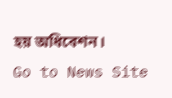হয় অধিবেশন।
Go to News Site